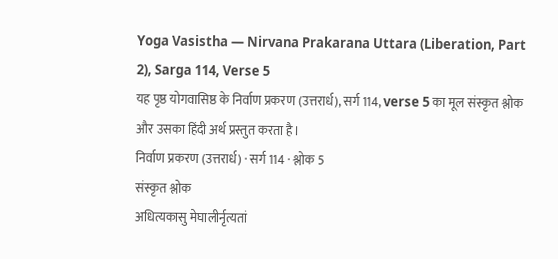Yoga Vasistha — Nirvana Prakarana Uttara (Liberation, Part 2), Sarga 114, Verse 5
यह पृष्ठ योगवासिष्ठ के निर्वाण प्रकरण (उत्तरार्ध), सर्ग 114, verse 5 का मूल संस्कृत श्लोक और उसका हिंदी अर्थ प्रस्तुत करता है।
निर्वाण प्रकरण (उत्तरार्ध) · सर्ग 114 · श्लोक 5
संस्कृत श्लोक
अधित्यकासु मेघालीर्नृत्यतां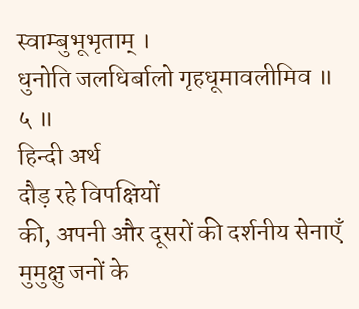स्वाम्बुभूभृताम् ।
धुनोति जलधिर्बालो गृहधूमावलीमिव ॥ ५ ॥
हिन्दी अर्थ
दौड़ रहे विपक्षियों
की, अपनी और दूसरों की दर्शनीय सेनाएँ मुमुक्षु जनों के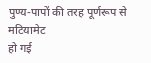पुण्य-पापों की तरह पूर्णरूप से मटियामेट
हो गई